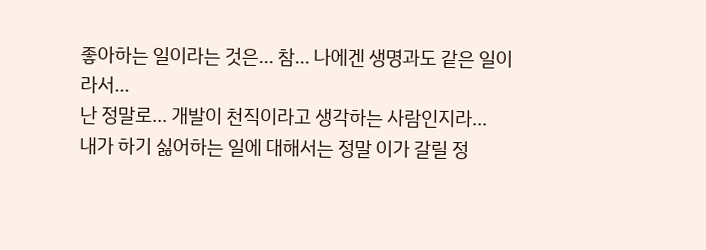좋아하는 일이라는 것은... 참... 나에겐 생명과도 같은 일이라서...
난 정말로... 개발이 천직이라고 생각하는 사람인지라...
내가 하기 싫어하는 일에 대해서는 정말 이가 갈릴 정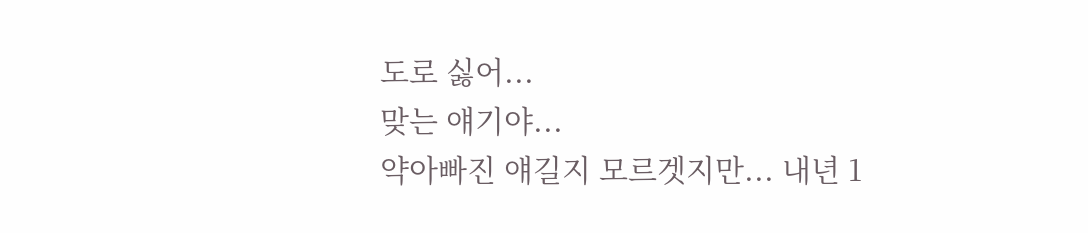도로 싫어...
맞는 얘기야...
약아빠진 얘길지 모르겟지만... 내년 1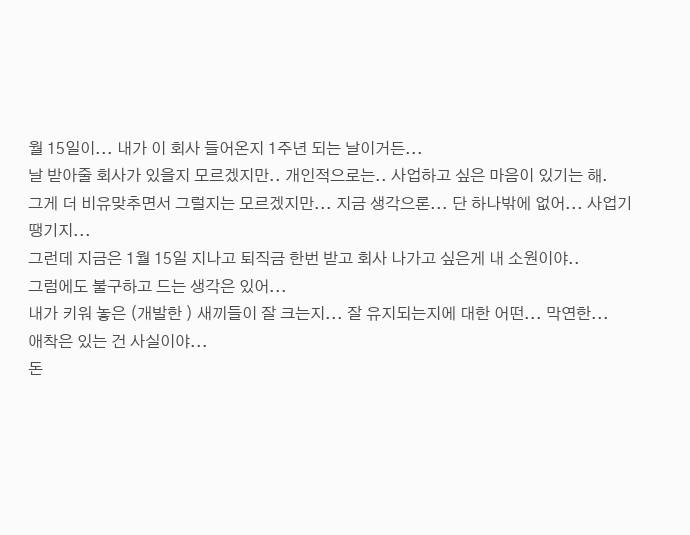월 15일이... 내가 이 회사 들어온지 1주년 되는 날이거든...
날 받아줄 회사가 있을지 모르겠지만.. 개인적으로는.. 사업하고 싶은 마음이 있기는 해.
그게 더 비유맞추면서 그럴지는 모르겠지만... 지금 생각으론... 단 하나밖에 없어... 사업기 땡기지...
그런데 지금은 1월 15일 지나고 퇴직금 한번 받고 회사 나가고 싶은게 내 소원이야..
그럼에도 불구하고 드는 생각은 있어...
내가 키워 놓은 (개발한 ) 새끼들이 잘 크는지... 잘 유지되는지에 대한 어떤... 막연한...
애착은 있는 건 사실이야...
돈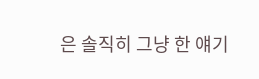은 솔직히 그냥 한 얘기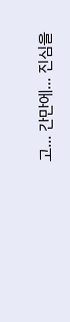고... 간만에... 진심을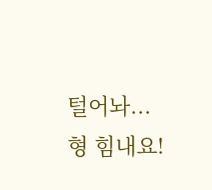털어놔...
형 힘내요!